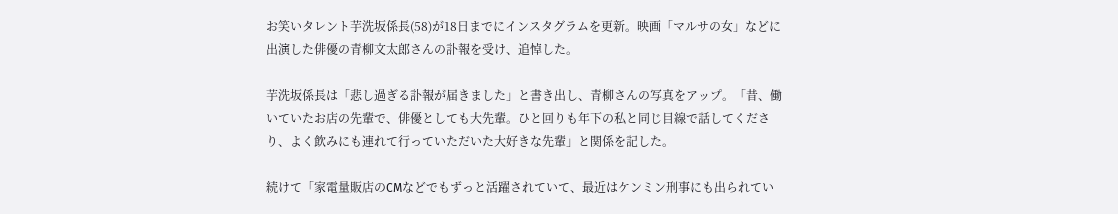お笑いタレント芋洗坂係長(58)が18日までにインスタグラムを更新。映画「マルサの女」などに出演した俳優の青柳文太郎さんの訃報を受け、追悼した。

芋洗坂係長は「悲し過ぎる訃報が届きました」と書き出し、青柳さんの写真をアップ。「昔、働いていたお店の先輩で、俳優としても大先輩。ひと回りも年下の私と同じ目線で話してくださり、よく飲みにも連れて行っていただいた大好きな先輩」と関係を記した。

続けて「家電量販店のCMなどでもずっと活躍されていて、最近はケンミン刑事にも出られてい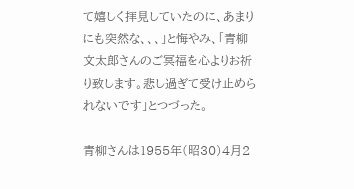て嬉しく拝見していたのに、あまりにも突然な、、、」と悔やみ、「青柳文太郎さんのご冥福を心よりお祈り致します。悲し過ぎて受け止められないです」とつづった。

青柳さんは1955年(昭30)4月2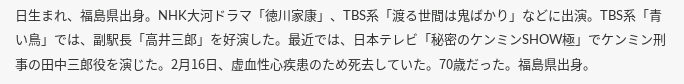日生まれ、福島県出身。NHK大河ドラマ「徳川家康」、TBS系「渡る世間は鬼ばかり」などに出演。TBS系「青い鳥」では、副駅長「高井三郎」を好演した。最近では、日本テレビ「秘密のケンミンSHOW極」でケンミン刑事の田中三郎役を演じた。2月16日、虚血性心疾患のため死去していた。70歳だった。福島県出身。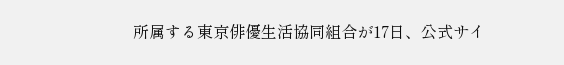所属する東京俳優生活協同組合が17日、公式サイ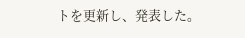トを更新し、発表した。